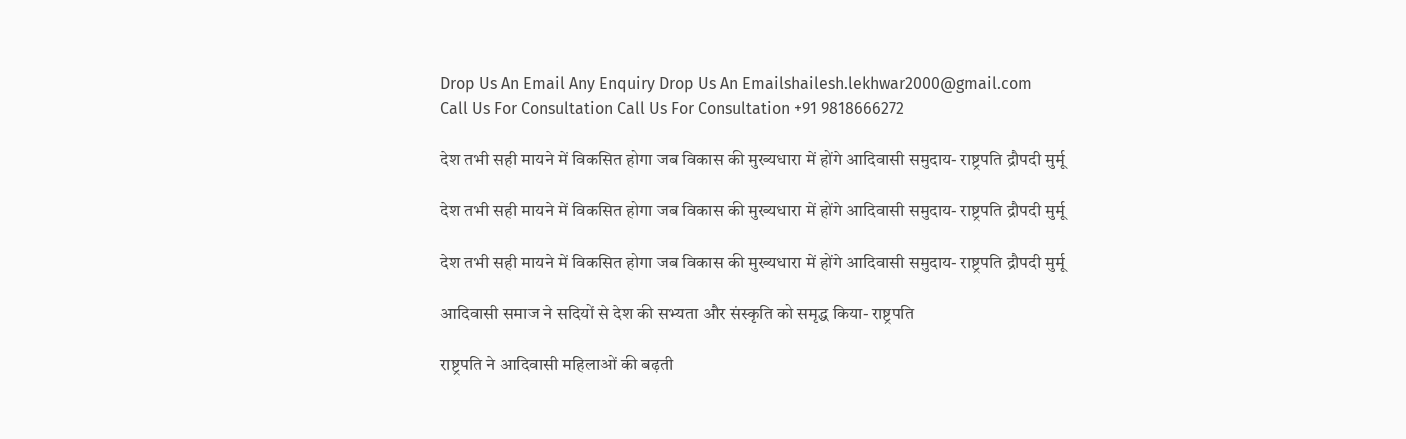Drop Us An Email Any Enquiry Drop Us An Emailshailesh.lekhwar2000@gmail.com
Call Us For Consultation Call Us For Consultation +91 9818666272

देश तभी सही मायने में विकसित होगा जब विकास की मुख्यधारा में होंगे आदिवासी समुदाय- राष्ट्रपति द्रौपदी मुर्मू

देश तभी सही मायने में विकसित होगा जब विकास की मुख्यधारा में होंगे आदिवासी समुदाय- राष्ट्रपति द्रौपदी मुर्मू

देश तभी सही मायने में विकसित होगा जब विकास की मुख्यधारा में होंगे आदिवासी समुदाय- राष्ट्रपति द्रौपदी मुर्मू

आदिवासी समाज ने सदियों से देश की सभ्यता और संस्कृति को समृद्ध किया- राष्ट्रपति

राष्ट्रपति ने आदिवासी महिलाओं की बढ़ती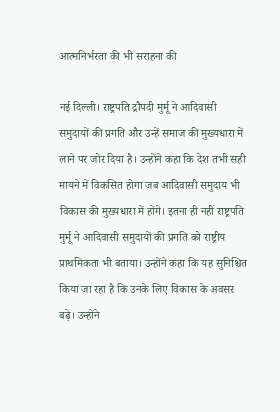आत्मनिर्भरता की भी सराहना की

नई दिल्ली। राष्ट्रपति द्रौपदी मुर्मू ने आदिवासी समुदायों की प्रगति और उन्हें समाज की मुख्यधारा में लाने पर जोर दिया है। उन्होंने कहा कि देश तभी सही मायने में विकसित होगा जब आदिवासी समुदाय भी विकास की मुख्यधारा में होंगे। इतना ही नहीं राष्ट्रपति मुर्मू ने आदिवासी समुदायों की प्रगति को राष्ट्रीय प्राथमिकता भी बताया। उन्होंने कहा कि यह सुनिश्चित किया जा रहा है कि उनके लिए विकास के अवसर बढ़े। उन्होंने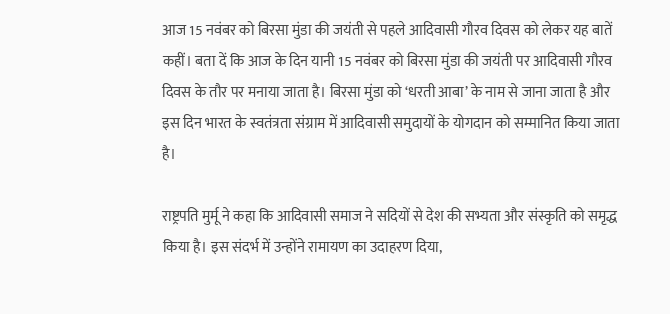आज 15 नवंबर को बिरसा मुंडा की जयंती से पहले आदिवासी गौरव दिवस को लेकर यह बातें कहीं। बता दें कि आज के दिन यानी 15 नवंबर को बिरसा मुंडा की जयंती पर आदिवासी गौरव दिवस के तौर पर मनाया जाता है। बिरसा मुंडा को ‘धरती आबा’ के नाम से जाना जाता है और इस दिन भारत के स्वतंत्रता संग्राम में आदिवासी समुदायों के योगदान को सम्मानित किया जाता है।

राष्ट्रपति मुर्मू ने कहा कि आदिवासी समाज ने सदियों से देश की सभ्यता और संस्कृति को समृद्ध किया है। इस संदर्भ में उन्होंने रामायण का उदाहरण दिया,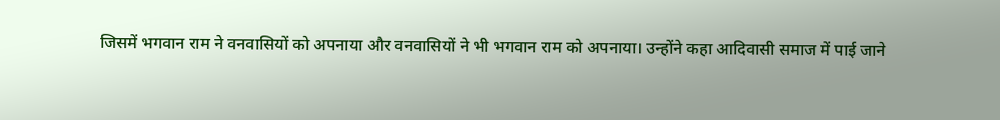जिसमें भगवान राम ने वनवासियों को अपनाया और वनवासियों ने भी भगवान राम को अपनाया। उन्होंने कहा आदिवासी समाज में पाई जाने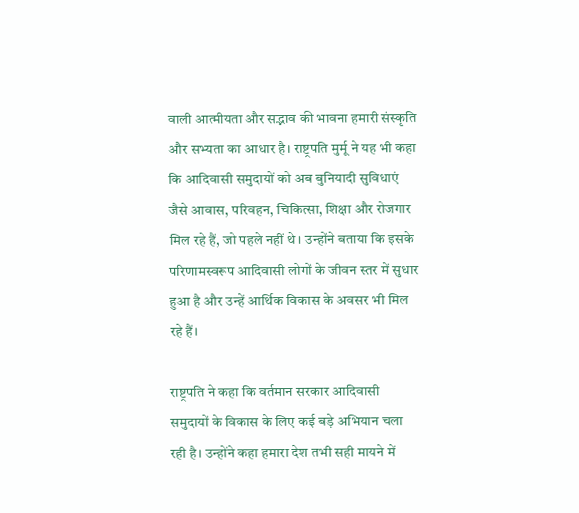वाली आत्मीयता और सद्भाव की भावना हमारी संस्कृति और सभ्यता का आधार है। राष्ट्रपति मुर्मू ने यह भी कहा कि आदिवासी समुदायों को अब बुनियादी सुविधाएं जैसे आवास, परिवहन, चिकित्सा, शिक्षा और रोजगार मिल रहे हैं, जो पहले नहीं थे। उन्होंने बताया कि इसके परिणामस्वरूप आदिवासी लोगों के जीवन स्तर में सुधार हुआ है और उन्हें आर्थिक विकास के अवसर भी मिल रहे हैं।

राष्ट्रपति ने कहा कि वर्तमान सरकार आदिवासी समुदायों के विकास के लिए कई बड़े अभियान चला रही है। उन्होंने कहा हमारा देश तभी सही मायने में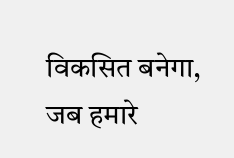विकसित बनेगा, जब हमारे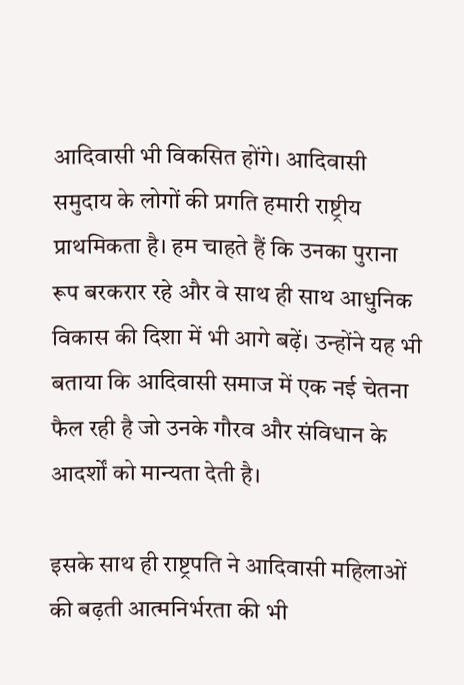आदिवासी भी विकसित होंगे। आदिवासी समुदाय के लोगों की प्रगति हमारी राष्ट्रीय प्राथमिकता है। हम चाहते हैं कि उनका पुराना रूप बरकरार रहे और वे साथ ही साथ आधुनिक विकास की दिशा में भी आगे बढ़ें। उन्होंने यह भी बताया कि आदिवासी समाज में एक नई चेतना फैल रही है जो उनके गौरव और संविधान के आदर्शों को मान्यता देती है।

इसके साथ ही राष्ट्रपति ने आदिवासी महिलाओं की बढ़ती आत्मनिर्भरता की भी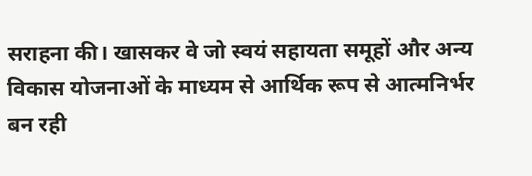सराहना की। खासकर वे जो स्वयं सहायता समूहों और अन्य विकास योजनाओं के माध्यम से आर्थिक रूप से आत्मनिर्भर बन रही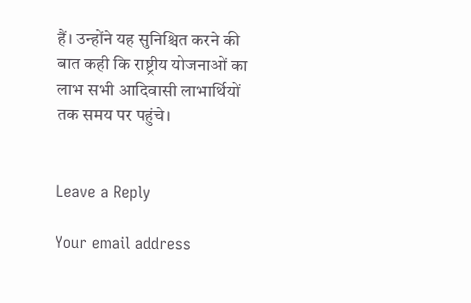हैं। उन्होंने यह सुनिश्चित करने की बात कही कि राष्ट्रीय योजनाओं का लाभ सभी आदिवासी लाभार्थियों तक समय पर पहुंचे।


Leave a Reply

Your email address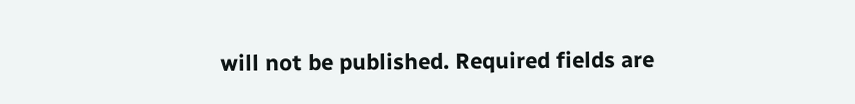will not be published. Required fields are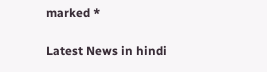marked *

Latest News in hindi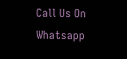Call Us On  Whatsapp